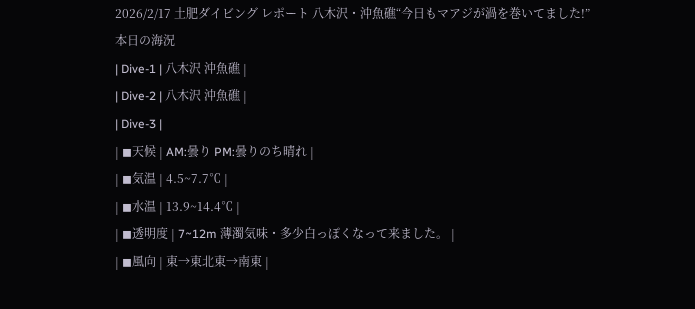2026/2/17 土肥ダイビング レポート 八木沢・沖魚礁“今日もマアジが渦を巻いてました!”
本日の海況
| Dive-1 | 八木沢 沖魚礁 |
| Dive-2 | 八木沢 沖魚礁 |
| Dive-3 |
| ◼天候 | AM:曇り PM:曇りのち晴れ |
| ◼気温 | 4.5~7.7℃ |
| ◼水温 | 13.9~14.4℃ |
| ◼透明度 | 7~12m 薄濁気味・多少白っぽくなって来ました。 |
| ◼風向 | 東→東北東→南東 |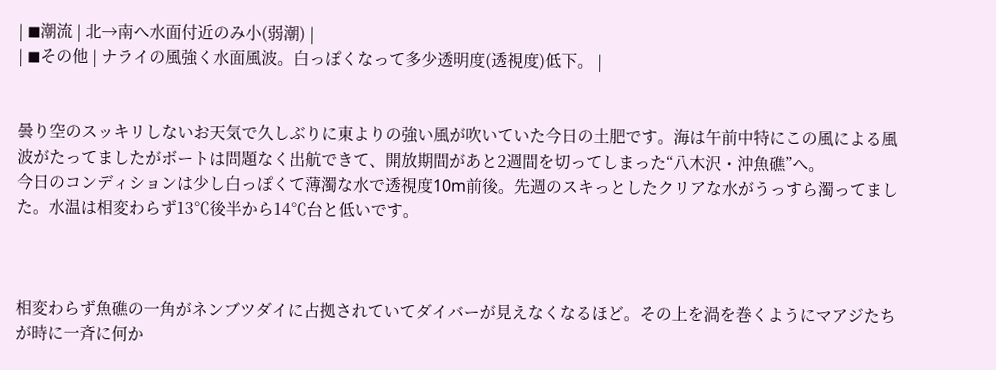| ◼潮流 | 北→南へ水面付近のみ小(弱潮) |
| ◼その他 | ナライの風強く水面風波。白っぽくなって多少透明度(透視度)低下。 |


曇り空のスッキリしないお天気で久しぶりに東よりの強い風が吹いていた今日の土肥です。海は午前中特にこの風による風波がたってましたがボートは問題なく出航できて、開放期間があと2週間を切ってしまった“八木沢・沖魚礁”へ。
今日のコンディションは少し白っぽくて薄濁な水で透視度10m前後。先週のスキっとしたクリアな水がうっすら濁ってました。水温は相変わらず13℃後半から14℃台と低いです。



相変わらず魚礁の一角がネンブツダイに占拠されていてダイバーが見えなくなるほど。その上を渦を巻くようにマアジたちが時に一斉に何か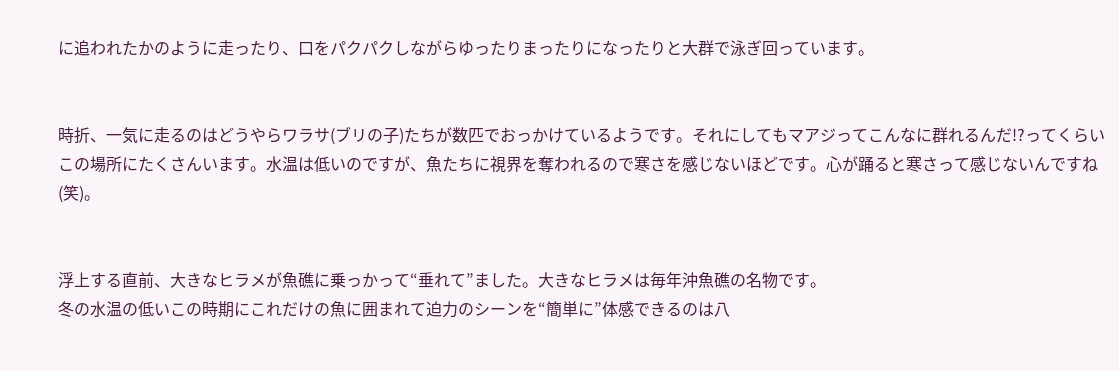に追われたかのように走ったり、口をパクパクしながらゆったりまったりになったりと大群で泳ぎ回っています。


時折、一気に走るのはどうやらワラサ(ブリの子)たちが数匹でおっかけているようです。それにしてもマアジってこんなに群れるんだ!?ってくらいこの場所にたくさんいます。水温は低いのですが、魚たちに視界を奪われるので寒さを感じないほどです。心が踊ると寒さって感じないんですね(笑)。


浮上する直前、大きなヒラメが魚礁に乗っかって“垂れて”ました。大きなヒラメは毎年沖魚礁の名物です。
冬の水温の低いこの時期にこれだけの魚に囲まれて迫力のシーンを“簡単に”体感できるのは八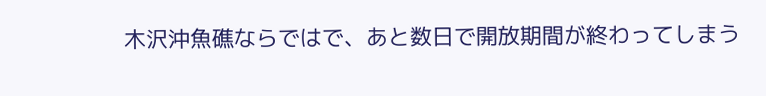木沢沖魚礁ならではで、あと数日で開放期間が終わってしまう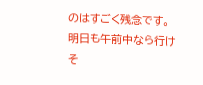のはすごく残念です。明日も午前中なら行けそ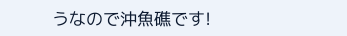うなので沖魚礁です!